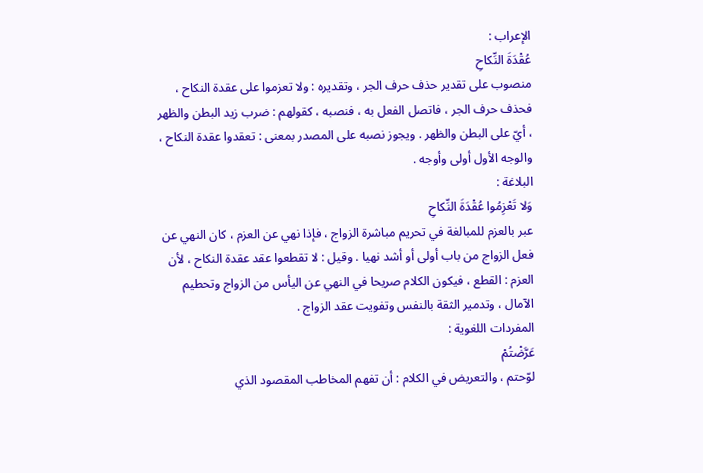الإعراب :
عُقْدَةَ النِّكاحِ
منصوب على تقدير حذف حرف الجر ، وتقديره : ولا تعزموا على عقدة النكاح ، فحذف حرف الجر ، فاتصل الفعل به ، فنصبه ، كقولهم : ضرب زيد البطن والظهر ، أيّ على البطن والظهر . ويجوز نصبه على المصدر بمعنى : تعقدوا عقدة النكاح ، والوجه الأول أولى وأوجه .
البلاغة :
وَلا تَعْزِمُوا عُقْدَةَ النِّكاحِ
عبر بالعزم للمبالغة في تحريم مباشرة الزواج ، فإذا نهي عن العزم ، كان النهي عن فعل الزواج من باب أولى أو أشد نهيا . وقيل : لا تقطعوا عقد عقدة النكاح ، لأن العزم : القطع ، فيكون الكلام صريحا في النهي عن اليأس من الزواج وتحطيم الآمال ، وتدمير الثقة بالنفس وتفويت عقد الزواج .
المفردات اللغوية :
عَرَّضْتُمْ
لوّحتم ، والتعريض في الكلام : أن تفهم المخاطب المقصود الذي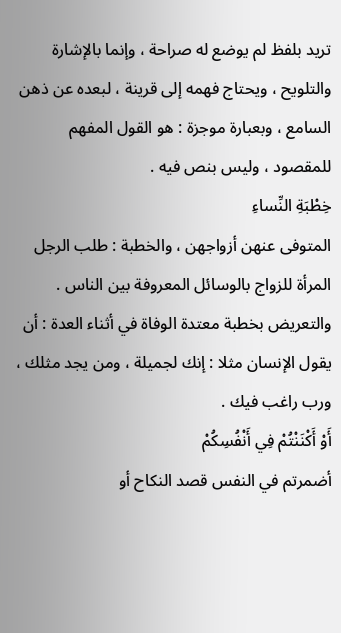تريد بلفظ لم يوضع له صراحة ، وإنما بالإشارة والتلويح ، ويحتاج فهمه إلى قرينة ، لبعده عن ذهن السامع ، وبعبارة موجزة : هو القول المفهم للمقصود ، وليس بنص فيه .
خِطْبَةِ النِّساءِ
المتوفى عنهن أزواجهن ، والخطبة : طلب الرجل المرأة للزواج بالوسائل المعروفة بين الناس . والتعريض بخطبة معتدة الوفاة في أثناء العدة : أن يقول الإنسان مثلا : إنك لجميلة ، ومن يجد مثلك ، ورب راغب فيك .
أَوْ أَكْنَنْتُمْ فِي أَنْفُسِكُمْ
أضمرتم في النفس قصد النكاح أو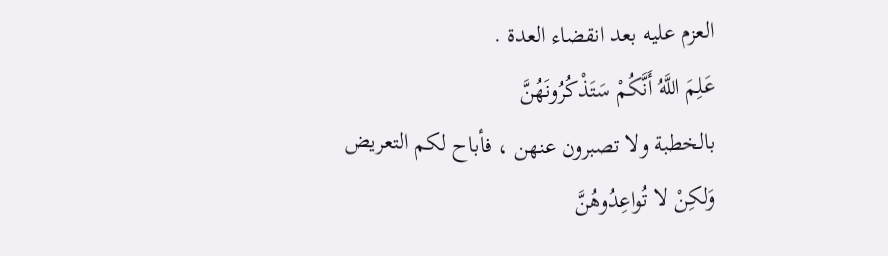العزم عليه بعد انقضاء العدة .
عَلِمَ اللَّهُ أَنَّكُمْ سَتَذْكُرُونَهُنَّ
بالخطبة ولا تصبرون عنهن ، فأباح لكم التعريض
وَلكِنْ لا تُواعِدُوهُنَّ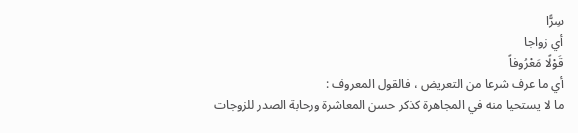سِرًّا
أي زواجا
قَوْلًا مَعْرُوفاً
أي ما عرف شرعا من التعريض ، فالقول المعروف :
ما لا يستحيا منه في المجاهرة كذكر حسن المعاشرة ورحابة الصدر للزوجات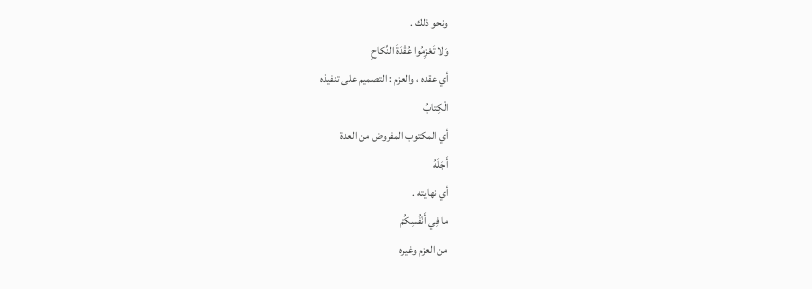ونحو ذلك .
وَلا تَعْزِمُوا عُقْدَةَ النِّكاحِ
أي عقده ، والعزم : التصميم على تنفيذه
الْكِتابُ
أي المكتوب المفروض من العدة
أَجَلَهُ
أي نهايته .
ما فِي أَنْفُسِكُمْ
من العزم وغيره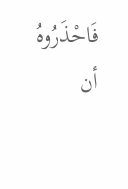فَاحْذَرُوهُ
أن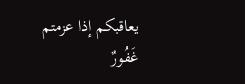يعاقبكم إذا عزمتم
غَفُورٌ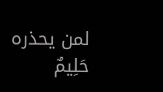لمن يحذره
حَلِيمٌ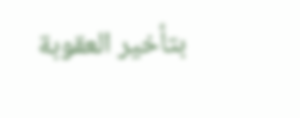بتأخير العقوبة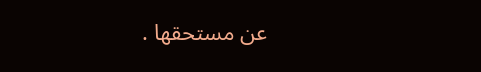عن مستحقها .